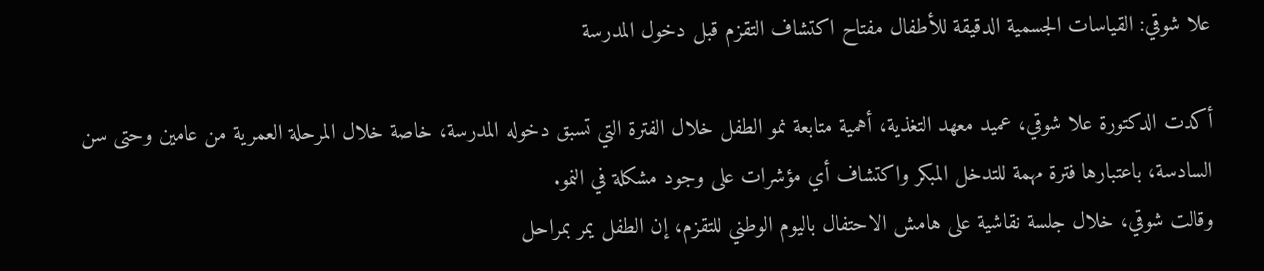علا شوقي: القياسات الجسمية الدقيقة للأطفال مفتاح اكتشاف التقزم قبل دخول المدرسة

أكدت الدكتورة علا شوقي، عميد معهد التغذية، أهمية متابعة نمو الطفل خلال الفترة التي تسبق دخوله المدرسة، خاصة خلال المرحلة العمرية من عامين وحتى سن السادسة، باعتبارها فترة مهمة للتدخل المبكر واكتشاف أي مؤشرات على وجود مشكلة في النمو.
وقالت شوقي، خلال جلسة نقاشية على هامش الاحتفال باليوم الوطني للتقزم، إن الطفل يمر بمراحل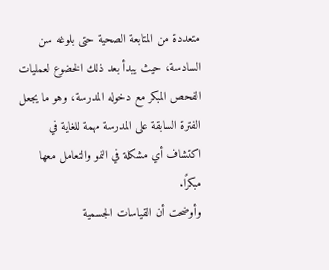متعددة من المتابعة الصحية حتى بلوغه سن السادسة، حيث يبدأ بعد ذلك الخضوع لعمليات الفحص المبكر مع دخوله المدرسة، وهو ما يجعل الفترة السابقة على المدرسة مهمة للغاية في اكتشاف أي مشكلة في النمو والتعامل معها مبكرًا.
وأوضحت أن القياسات الجسمية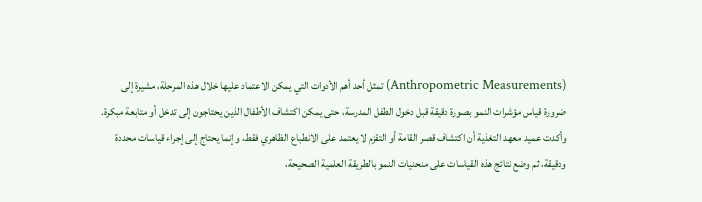(Anthropometric Measurements) تمثل أحد أهم الأدوات التي يمكن الاعتماد عليها خلال هذه المرحلة، مشيرة إلى ضرورة قياس مؤشرات النمو بصورة دقيقة قبل دخول الطفل المدرسة، حتى يمكن اكتشاف الأطفال الذين يحتاجون إلى تدخل أو متابعة مبكرة.
وأكدت عميد معهد التغذية أن اكتشاف قصر القامة أو التقزم لا يعتمد على الانطباع الظاهري فقط، وإنما يحتاج إلى إجراء قياسات محددة ودقيقة، ثم وضع نتائج هذه القياسات على منحنيات النمو بالطريقة العلمية الصحيحة،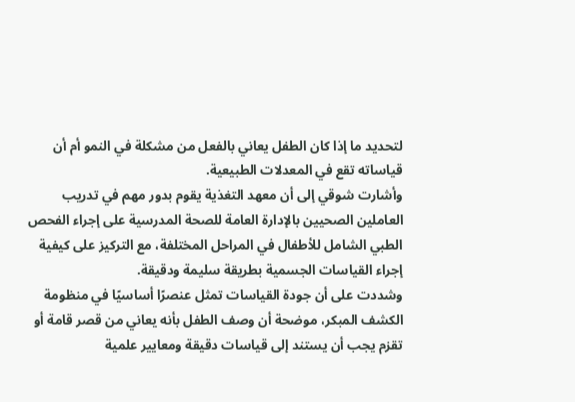لتحديد ما إذا كان الطفل يعاني بالفعل من مشكلة في النمو أم أن قياساته تقع في المعدلات الطبيعية.
وأشارت شوقي إلى أن معهد التغذية يقوم بدور مهم في تدريب العاملين الصحيين بالإدارة العامة للصحة المدرسية على إجراء الفحص الطبي الشامل للأطفال في المراحل المختلفة، مع التركيز على كيفية إجراء القياسات الجسمية بطريقة سليمة ودقيقة.
وشددت على أن جودة القياسات تمثل عنصرًا أساسيًا في منظومة الكشف المبكر، موضحة أن وصف الطفل بأنه يعاني من قصر قامة أو تقزم يجب أن يستند إلى قياسات دقيقة ومعايير علمية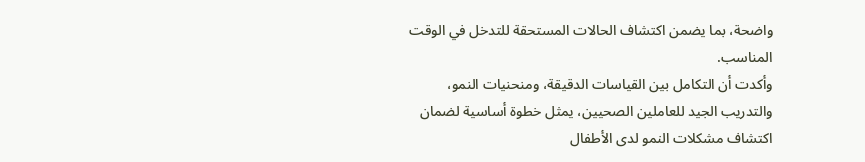واضحة، بما يضمن اكتشاف الحالات المستحقة للتدخل في الوقت المناسب.
وأكدت أن التكامل بين القياسات الدقيقة، ومنحنيات النمو، والتدريب الجيد للعاملين الصحيين، يمثل خطوة أساسية لضمان اكتشاف مشكلات النمو لدى الأطفال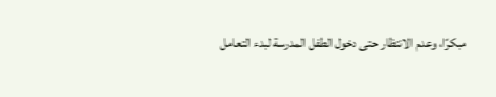مبكرًا، وعدم الانتظار حتى دخول الطفل المدرسة لبدء التعامل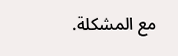مع المشكلة.